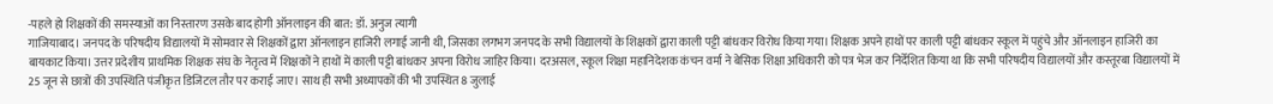-पहले हो शिक्षकों की समस्याओं का निस्तारण उसके बाद होगी ऑनलाइन की बात: डॉ. अनुज त्यागी
गाजियाबाद। जनपद के परिषदीय विद्यालयों में सोमवार से शिक्षकों द्वारा ऑनलाइन हाजिरी लगाई जानी थी, जिसका लगभग जनपद के सभी विद्यालयों के शिक्षकों द्वारा काली पट्टी बांधकर विरोध किया गया। शिक्षक अपने हाथों पर काली पट्टी बांधकर स्कूल में पहुंचे और ऑनलाइन हाजिरी का बायकाट किया। उत्तर प्रदेशीय प्राथमिक शिक्षक संघ के नेतृत्व में शिक्षकों ने हाथों में काली पट्टी बांधकर अपना विरोध जाहिर किया। दरअसल, स्कूल शिक्षा महानिदेशक कंचन वर्मा ने बेसिक शिक्षा अधिकारी को पत्र भेज कर निर्देशित किया था कि सभी परिषदीय विद्यालयों और कस्तूरबा विद्यालयों में 25 जून से छात्रों की उपस्थिति पंजीकृत डिजिटल तौर पर कराई जाए। साथ ही सभी अध्यापकों की भी उपस्थित 8 जुलाई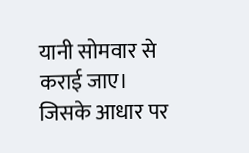यानी सोमवार से कराई जाए।
जिसके आधार पर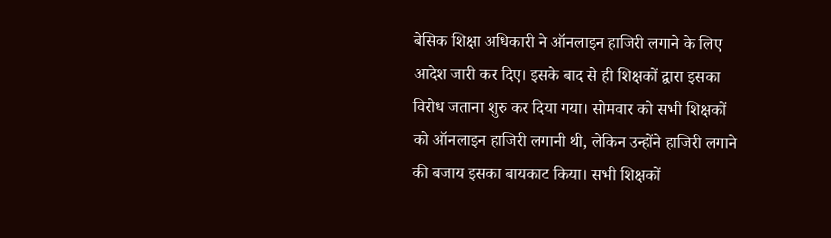बेसिक शिक्षा अधिकारी ने ऑनलाइन हाजिरी लगाने के लिए आदेश जारी कर दिए। इसके बाद से ही शिक्षकों द्वारा इसका विरोध जताना शुरु कर दिया गया। सोमवार को सभी शिक्षकों को ऑनलाइन हाजिरी लगानी थी, लेकिन उन्होंने हाजिरी लगाने की बजाय इसका बायकाट किया। सभी शिक्षकों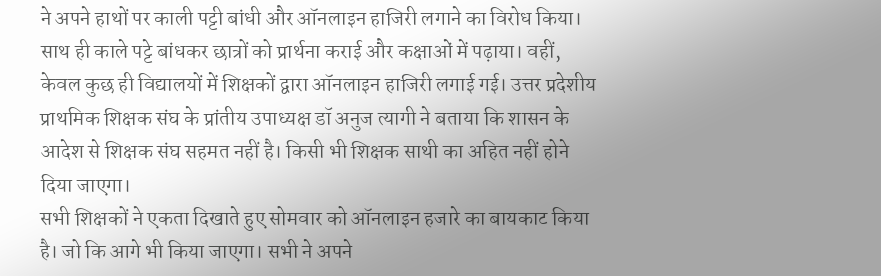ने अपने हाथों पर काली पट्टी बांधी और ऑनलाइन हाजिरी लगाने का विरोध किया। साथ ही काले पट्टे बांधकर छात्रों को प्रार्थना कराई और कक्षाओं में पढ़ाया। वहीं, केवल कुछ ही विद्यालयों में शिक्षकों द्वारा ऑनलाइन हाजिरी लगाई गई। उत्तर प्रदेशीय प्राथमिक शिक्षक संघ के प्रांतीय उपाध्यक्ष डॉ अनुज त्यागी ने बताया कि शासन के आदेश से शिक्षक संघ सहमत नहीं है। किसी भी शिक्षक साथी का अहित नहीं होने दिया जाएगा।
सभी शिक्षकों ने एकता दिखाते हुए सोमवार को ऑनलाइन हजारे का बायकाट किया है। जो कि आगे भी किया जाएगा। सभी ने अपने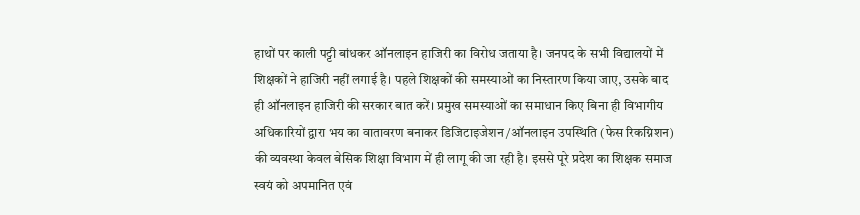हाथों पर काली पट्टी बांधकर ऑनलाइन हाजिरी का विरोध जताया है। जनपद के सभी विद्यालयों में शिक्षकों ने हाजिरी नहीं लगाई है। पहले शिक्षकों की समस्याओं का निस्तारण किया जाए, उसके बाद ही ऑनलाइन हाजिरी की सरकार बात करें। प्रमुख समस्याओं का समाधान किए बिना ही विभागीय अधिकारियों द्वारा भय का वातावरण बनाकर डिजिटाइजेशन /ऑनलाइन उपस्थिति (फेस रिकग्निशन) की व्यवस्था केवल बेसिक शिक्षा विभाग में ही लागू की जा रही है। इससे पूरे प्रदेश का शिक्षक समाज स्वयं को अपमानित एवं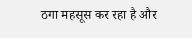ठगा महसूस कर रहा है और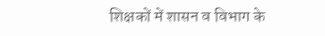शिक्षकों में शासन व विभाग के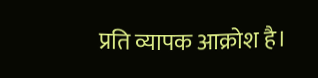प्रति व्यापक आक्रोश है।